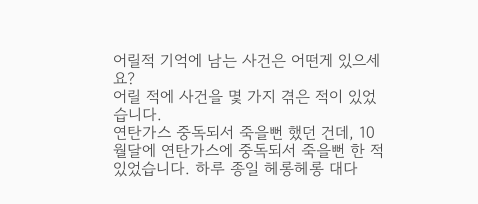어릴적 기억에 남는 사건은 어떤게 있으세요?
어릴 적에 사건을 몇 가지 겪은 적이 있었습니다.
연탄가스 중독되서 죽을뻔 했던 건데, 10월달에 연탄가스에 중독되서 죽을뻔 한 적 있었습니다. 하루 종일 헤롱헤롱 대다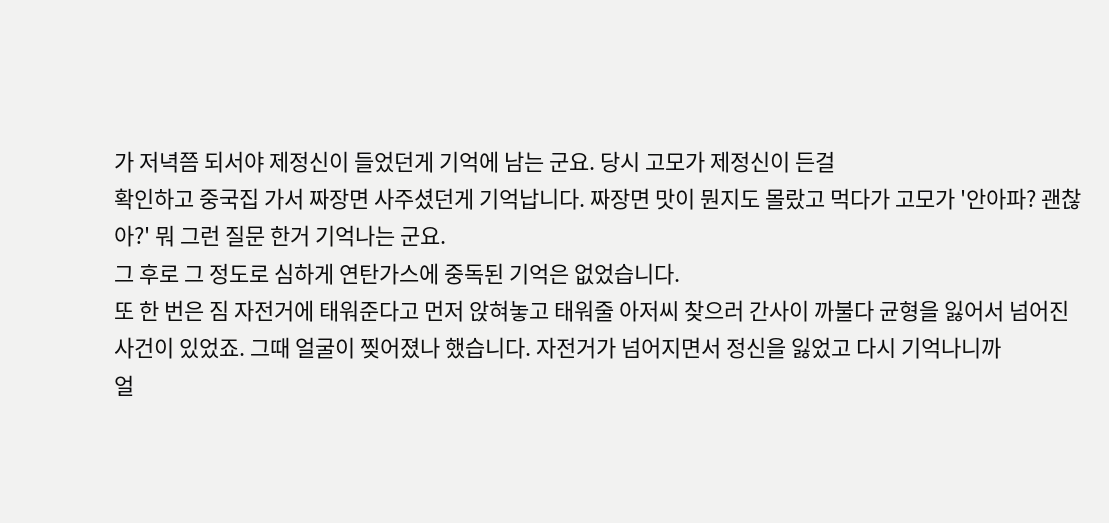가 저녁쯤 되서야 제정신이 들었던게 기억에 남는 군요. 당시 고모가 제정신이 든걸
확인하고 중국집 가서 짜장면 사주셨던게 기억납니다. 짜장면 맛이 뭔지도 몰랐고 먹다가 고모가 '안아파? 괜찮아?' 뭐 그런 질문 한거 기억나는 군요.
그 후로 그 정도로 심하게 연탄가스에 중독된 기억은 없었습니다.
또 한 번은 짐 자전거에 태워준다고 먼저 앉혀놓고 태워줄 아저씨 찾으러 간사이 까불다 균형을 잃어서 넘어진 사건이 있었죠. 그때 얼굴이 찢어졌나 했습니다. 자전거가 넘어지면서 정신을 잃었고 다시 기억나니까
얼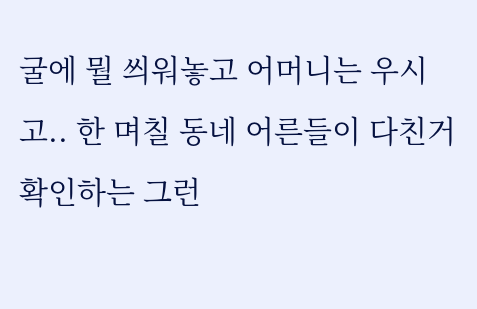굴에 뭘 씌워놓고 어머니는 우시고.. 한 며칠 동네 어른들이 다친거 확인하는 그런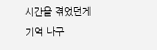시간을 겪었던게 기억 나구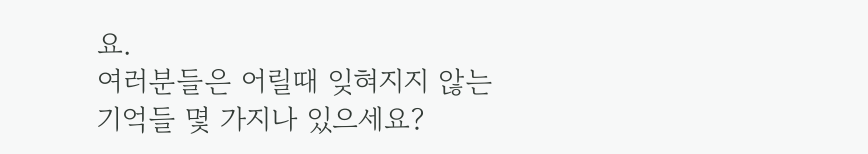요.
여러분들은 어릴때 잊혀지지 않는 기억들 몇 가지나 있으세요?